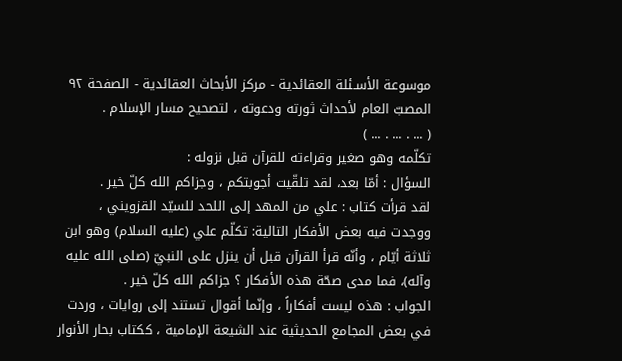موسوعة الأسـئلة العقائدية - مركز الأبحاث العقائدية - الصفحة ٩٢
المصبّ العام لأحداث ثورته ودعوته ، لتصحيح مسار الإسلام .
( ... . ... . ... )
تكلّمه وهو صغير وقراءته للقرآن قبل نزوله :
السؤال : أمّا بعد، لقد تلقّيت أجوبتكم ، وجزاكم الله كلّ خير .
لقد قرأت كتاب : علي من المهد إلى اللحد للسيّد القزويني ، ووجدت فيه بعض الأفكار التالية: تكلّم علي (عليه السلام) وهو ابن ثلاثة أيّام ، وأنّه قرأ القرآن قبل أن ينزل على النبيّ (صلى الله عليه وآله)، فما مدى صحّة هذه الأفكار ؟ جزاكم الله كلّ خير .
الجواب : هذه ليست أفكاراً ، وإنّما أقوال تستند إلى روايات ، وردت في بعض المجامع الحديثية عند الشيعة الإمامية ، ككتاب بحار الأنوار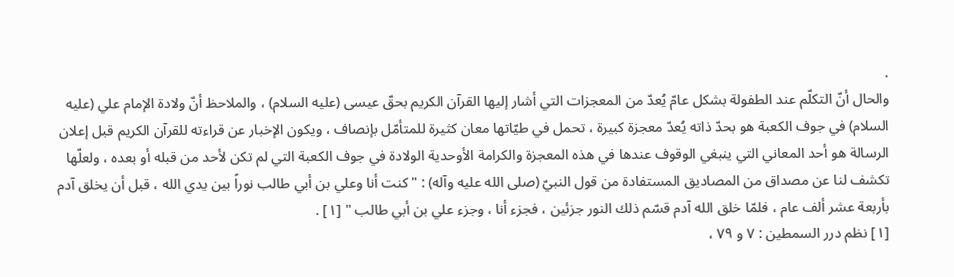.
والحال أنّ التكلّم عند الطفولة بشكل عامّ يُعدّ من المعجزات التي أشار إليها القرآن الكريم بحقّ عيسى (عليه السلام) ، والملاحظ أنّ ولادة الإمام علي (عليه السلام) في جوف الكعبة هو بحدّ ذاته يُعدّ معجزة كبيرة ، تحمل في طيّاتها معان كثيرة للمتأمّل بإنصاف ، ويكون الإخبار عن قراءته للقرآن الكريم قبل إعلان الرسالة هو أحد المعاني التي ينبغي الوقوف عندها في هذه المعجزة والكرامة الأوحدية الولادة في جوف الكعبة التي لم تكن لأحد من قبله أو بعده ، ولعلّها تكشف لنا عن مصداق من المصاديق المستفادة من قول النبيّ (صلى الله عليه وآله) : " كنت أنا وعلي بن أبي طالب نوراً بين يدي الله ، قبل أن يخلق آدم بأربعة عشر ألف عام ، فلمّا خلق الله آدم قسّم ذلك النور جزئين ، فجزء أنا ، وجزء علي بن أبي طالب " [١] .
[١] نظم درر السمطين : ٧ و ٧٩ ،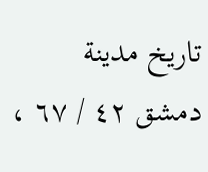تاريخ مدينة دمشق ٤٢ / ٦٧ ،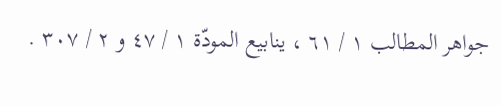جواهر المطالب ١ / ٦١ ، ينابيع المودّة ١ / ٤٧ و ٢ / ٣٠٧ .